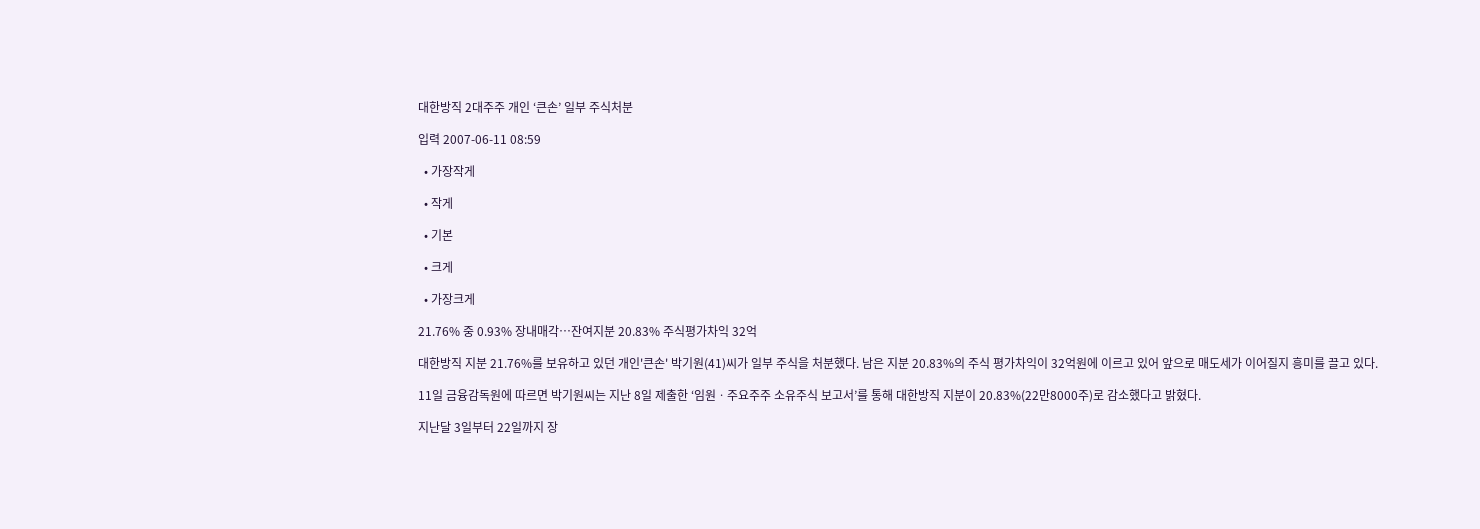대한방직 2대주주 개인 ‘큰손’ 일부 주식처분

입력 2007-06-11 08:59

  • 가장작게

  • 작게

  • 기본

  • 크게

  • 가장크게

21.76% 중 0.93% 장내매각…잔여지분 20.83% 주식평가차익 32억

대한방직 지분 21.76%를 보유하고 있던 개인'큰손' 박기원(41)씨가 일부 주식을 처분했다. 남은 지분 20.83%의 주식 평가차익이 32억원에 이르고 있어 앞으로 매도세가 이어질지 흥미를 끌고 있다.

11일 금융감독원에 따르면 박기원씨는 지난 8일 제출한 ‘임원ㆍ주요주주 소유주식 보고서’를 통해 대한방직 지분이 20.83%(22만8000주)로 감소했다고 밝혔다.

지난달 3일부터 22일까지 장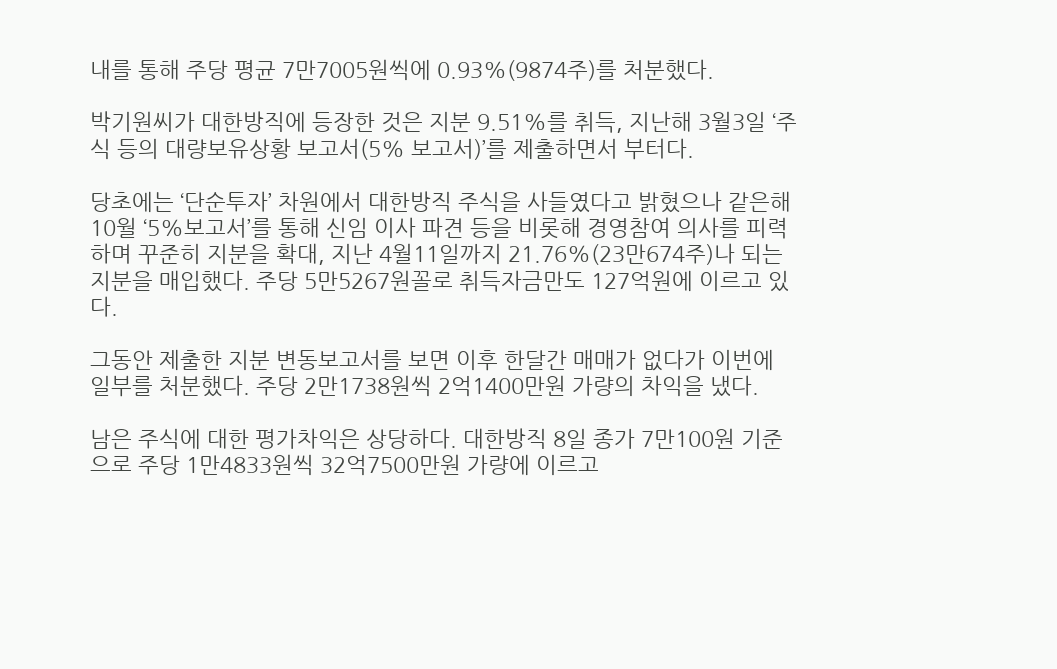내를 통해 주당 평균 7만7005원씩에 0.93%(9874주)를 처분했다.

박기원씨가 대한방직에 등장한 것은 지분 9.51%를 취득, 지난해 3월3일 ‘주식 등의 대량보유상황 보고서(5% 보고서)’를 제출하면서 부터다.

당초에는 ‘단순투자’ 차원에서 대한방직 주식을 사들였다고 밝혔으나 같은해 10월 ‘5%보고서’를 통해 신임 이사 파견 등을 비롯해 경영참여 의사를 피력하며 꾸준히 지분을 확대, 지난 4월11일까지 21.76%(23만674주)나 되는 지분을 매입했다. 주당 5만5267원꼴로 취득자금만도 127억원에 이르고 있다.

그동안 제출한 지분 변동보고서를 보면 이후 한달간 매매가 없다가 이번에 일부를 처분했다. 주당 2만1738원씩 2억1400만원 가량의 차익을 냈다.

남은 주식에 대한 평가차익은 상당하다. 대한방직 8일 종가 7만100원 기준으로 주당 1만4833원씩 32억7500만원 가량에 이르고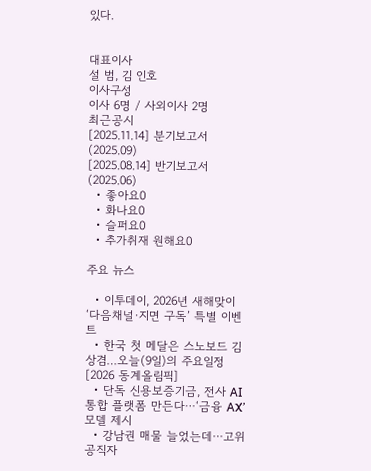있다.


대표이사
설 범, 김 인호
이사구성
이사 6명 / 사외이사 2명
최근공시
[2025.11.14] 분기보고서 (2025.09)
[2025.08.14] 반기보고서 (2025.06)
  • 좋아요0
  • 화나요0
  • 슬퍼요0
  • 추가취재 원해요0

주요 뉴스

  • 이투데이, 2026년 새해맞이 ‘다음채널·지면 구독’ 특별 이벤트
  • 한국 첫 메달은 스노보드 김상겸…오늘(9일)의 주요일정 [2026 동계올림픽]
  • 단독 신용보증기금, 전사 AI 통합 플랫폼 만든다⋯‘금융 AX’ 모델 제시
  • 강남권 매물 늘었는데⋯고위공직자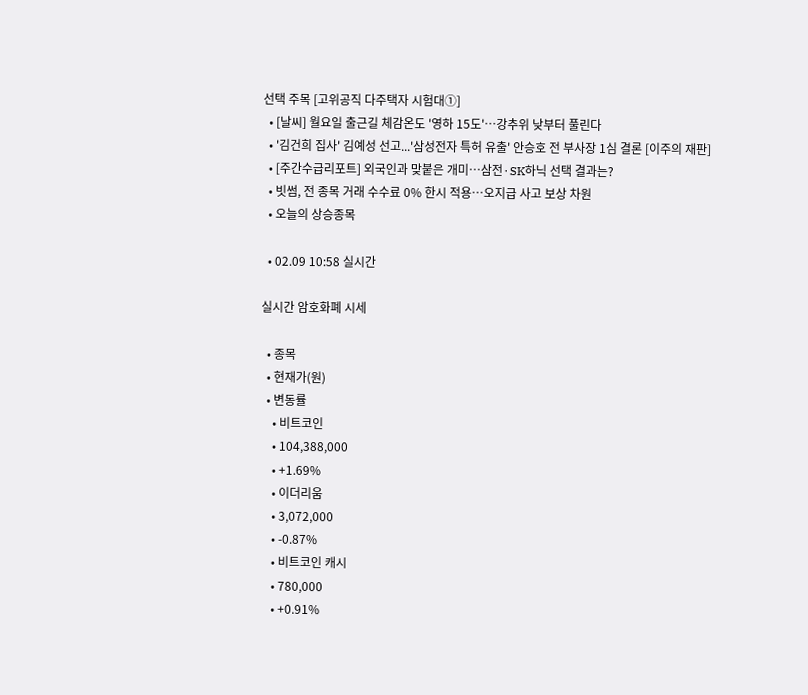선택 주목 [고위공직 다주택자 시험대①]
  • [날씨] 월요일 출근길 체감온도 '영하 15도'…강추위 낮부터 풀린다
  • '김건희 집사' 김예성 선고...'삼성전자 특허 유출' 안승호 전 부사장 1심 결론 [이주의 재판]
  • [주간수급리포트] 외국인과 맞붙은 개미…삼전·SK하닉 선택 결과는?
  • 빗썸, 전 종목 거래 수수료 0% 한시 적용…오지급 사고 보상 차원
  • 오늘의 상승종목

  • 02.09 10:58 실시간

실시간 암호화폐 시세

  • 종목
  • 현재가(원)
  • 변동률
    • 비트코인
    • 104,388,000
    • +1.69%
    • 이더리움
    • 3,072,000
    • -0.87%
    • 비트코인 캐시
    • 780,000
    • +0.91%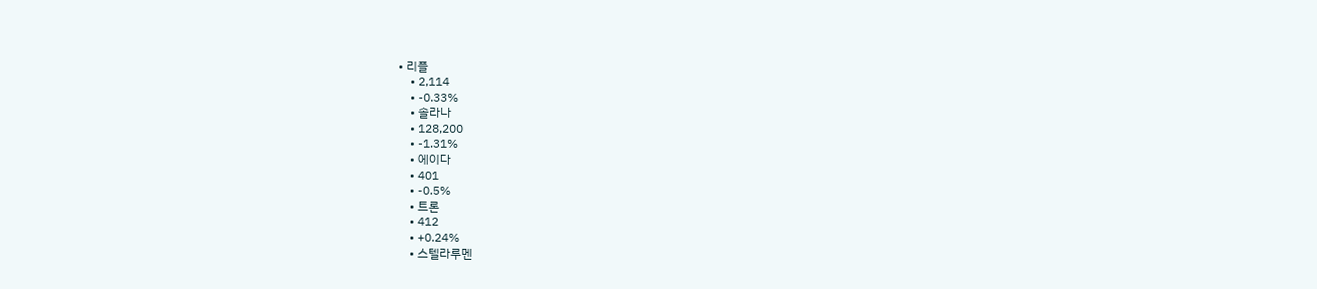• 리플
    • 2,114
    • -0.33%
    • 솔라나
    • 128,200
    • -1.31%
    • 에이다
    • 401
    • -0.5%
    • 트론
    • 412
    • +0.24%
    • 스텔라루멘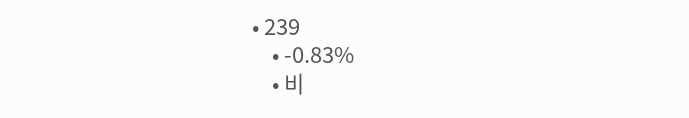• 239
    • -0.83%
    • 비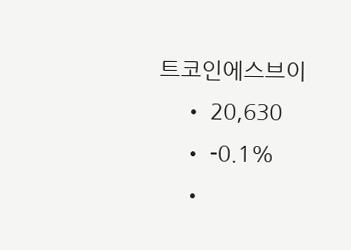트코인에스브이
    • 20,630
    • -0.1%
    •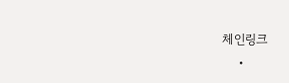체인링크
    •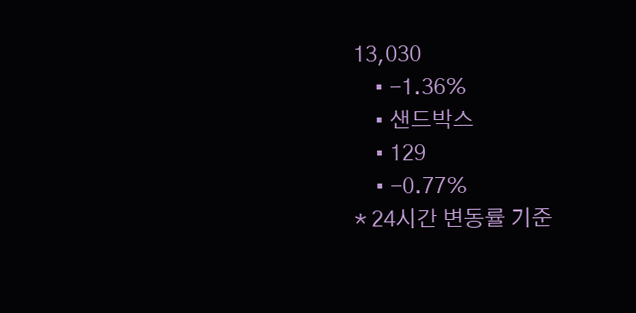13,030
    • -1.36%
    • 샌드박스
    • 129
    • -0.77%
* 24시간 변동률 기준